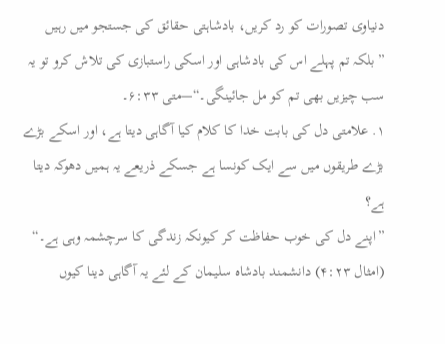دنیاوی تصورات کو رد کریں، بادشاہتی حقائق کی جستجو میں رہیں
”بلکہ تم پہلے اس کی بادشاہی اور اسکی راستبازی کی تلاش کرو تو یہ سب چیزیں بھی تم کو مل جائینگی۔“—متی ۶:۳۳۔
۱. علامتی دل کی بابت خدا کا کلام کیا آگاہی دیتا ہے، اور اسکے بڑے بڑے طریقوں میں سے ایک کونسا ہے جسکے ذریعے یہ ہمیں دھوکہ دیتا ہے؟
”اپنے دل کی خوب حفاظت کر کیونکہ زندگی کا سرچشمہ وہی ہے۔“ (امثال ۴:۲۳) دانشمند بادشاہ سلیمان کے لئے یہ آگاہی دینا کیوں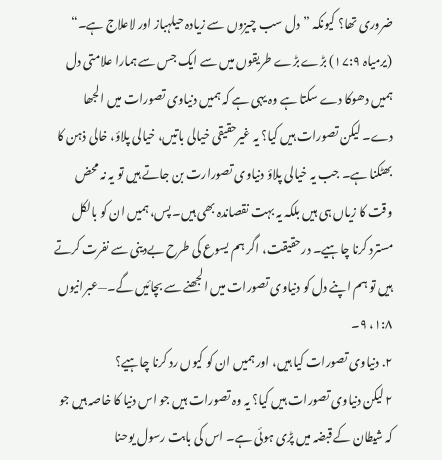ضروری تھا؟ کیونکہ ”دل سب چیزوں سے زیادہ حیلہباز اور لاعلاج ہے۔“ (یرمیاہ ۱۷:۹) بڑے بڑے طریقوں میں سے ایک جس سے ہمارا علامتی دل ہمیں دھوکا دے سکتا ہے وہ یہی ہے کہ ہمیں دنیاوی تصورات میں الجھا دے۔ لیکن تصورات ہیں کیا؟ یہ غیرحقیقی خیالی باتیں، خیالی پلاؤ، خالی ذہن کا بھٹکنا ہے۔ جب یہ خیالی پلاؤ دنیاوی تصورارت بن جاتے ہیں تو یہ نہ محض وقت کا زیاں ہی ہیں بلکہ یہ بہت نقصاندہ بھی ہیں۔ پس، ہمیں ان کو بالکل مسترد کرنا چاہیے۔ درحقیقت، اگر ہم یسوع کی طرح بےدینی سے نفرت کرتے ہیں تو ہم اپنے دل کو دنیاوی تصورات میں الجھنے سے بچائیں گے۔—عبرانیوں ۱:۸، ۹۔
۲. دنیاوی تصورات کیا ہیں، اور ہمیں ان کو کیوں رد کرنا چاہیے؟
۲ لیکن دنیاوی تصورات ہیں کیا؟ یہ وہ تصورات ہیں جو اس دنیا کا خاصہ ہیں جو کہ شیطان کے قبضہ میں پڑی ہوئی ہے۔ اس کی بابت رسول یوحنا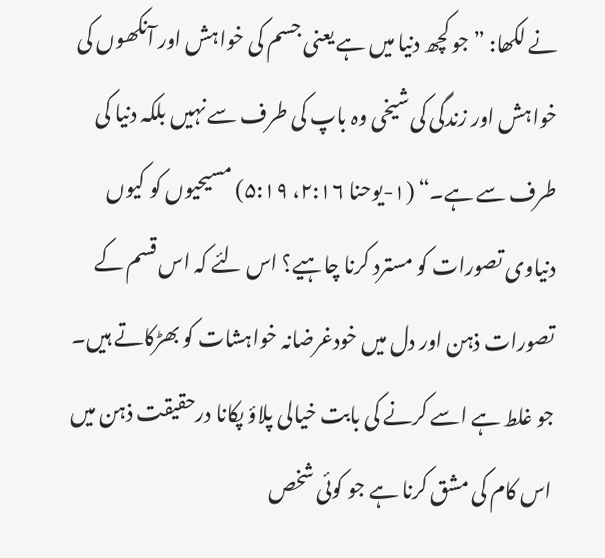نے لکھا: ”جو کچھ دنیا میں ہے یعنی جسم کی خواہش اور آنکھوں کی خواہش اور زندگی کی شیخی وہ باپ کی طرف سے نہیں بلکہ دنیا کی طرف سے ہے۔“ (۱-یوحنا ۲:۱۶، ۵:۱۹) مسیحیوں کو کیوں دنیاوی تصورات کو مسترد کرنا چاہیے؟ اس لئے کہ اس قسم کے تصورات ذہن اور دل میں خودغرضانہ خواہشات کو بھڑکاتے ہیں۔ جو غلط ہے اسے کرنے کی بابت خیالی پلاؤ پکانا درحقیقت ذہن میں اس کام کی مشق کرنا ہے جو کوئی شخص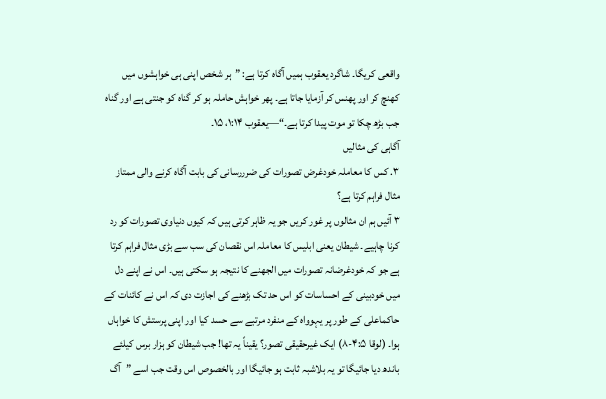واقعی کریگا۔ شاگرد یعقوب ہمیں آگاہ کرتا ہے: ”ہر شخص اپنی ہی خواہشوں میں کھنچ کر اور پھنس کر آزمایا جاتا ہے۔ پھر خواہش حاملہ ہو کر گناہ کو جنتی ہے اور گناہ جب بڑھ چکا تو موت پیدا کرتا ہے۔“—یعقوب ۱:۱۴، ۱۵۔
آگاہی کی مثالیں
۳. کس کا معاملہ خودغرض تصورات کی ضرررسانی کی بابت آگاہ کرنے والی ممتاز مثال فراہم کرتا ہے؟
۳ آئیں ہم ان مثالوں پر غور کریں جو یہ ظاہر کرتی ہیں کہ کیوں دنیاوی تصورات کو رد کرنا چاہیے۔ شیطان یعنی ابلیس کا معاملہ اس نقصان کی سب سے بڑی مثال فراہم کرتا ہے جو کہ خودغرضانہ تصورات میں الجھنے کا نتیجہ ہو سکتی ہیں۔ اس نے اپنے دل میں خودبینی کے احساسات کو اس حد تک بڑھنے کی اجازت دی کہ اس نے کائنات کے حاکماعلی کے طور پر یہوواہ کے منفرد مرتبے سے حسد کیا اور اپنی پرستش کا خواہاں ہوا۔ (لوقا ۴:۵-۸) ایک غیرحقیقی تصور؟ یقیناً یہ تھا! جب شیطان کو ہزار برس کیلئے باندھ دیا جائیگا تو یہ بلاشبہ ثابت ہو جائیگا اور بالخصوص اس وقت جب اسے ”آگ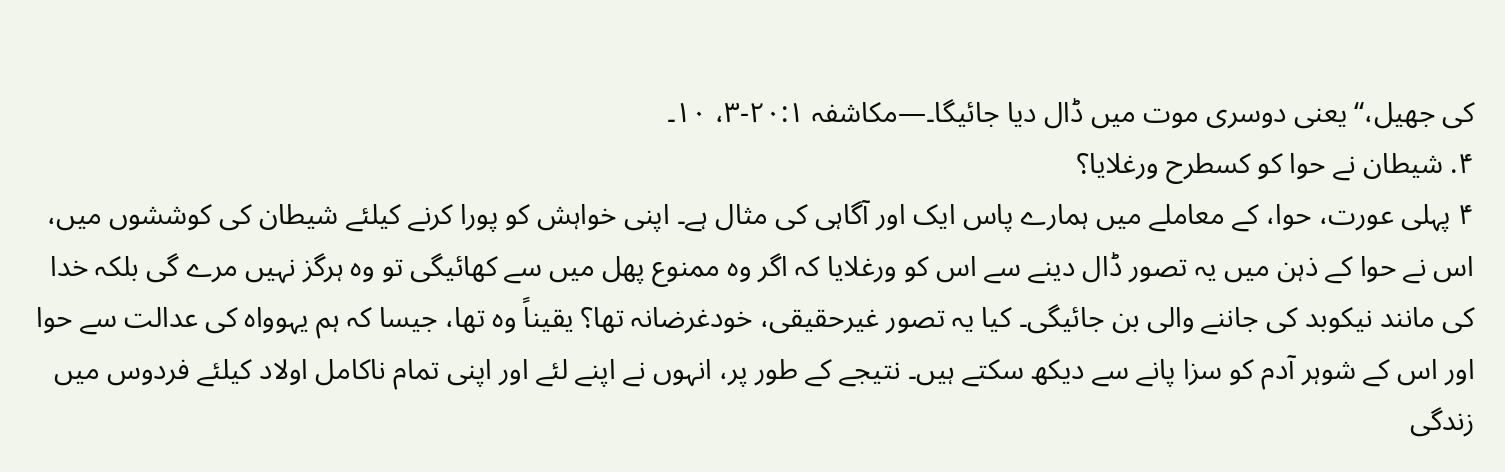کی جھیل،“ یعنی دوسری موت میں ڈال دیا جائیگا۔—مکاشفہ ۲۰:۱-۳، ۱۰۔
۴. شیطان نے حوا کو کسطرح ورغلایا؟
۴ پہلی عورت، حوا، کے معاملے میں ہمارے پاس ایک اور آگاہی کی مثال ہے۔ اپنی خواہش کو پورا کرنے کیلئے شیطان کی کوششوں میں، اس نے حوا کے ذہن میں یہ تصور ڈال دینے سے اس کو ورغلایا کہ اگر وہ ممنوع پھل میں سے کھائیگی تو وہ ہرگز نہیں مرے گی بلکہ خدا کی مانند نیکوبد کی جاننے والی بن جائیگی۔ کیا یہ تصور غیرحقیقی، خودغرضانہ تھا؟ یقیناً وہ تھا، جیسا کہ ہم یہوواہ کی عدالت سے حوا اور اس کے شوہر آدم کو سزا پانے سے دیکھ سکتے ہیں۔ نتیجے کے طور پر، انہوں نے اپنے لئے اور اپنی تمام ناکامل اولاد کیلئے فردوس میں زندگی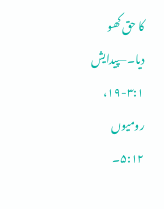کا حق کھو دیا۔—پیدایش ۳:۱-۱۹، رومیوں ۵:۱۲۔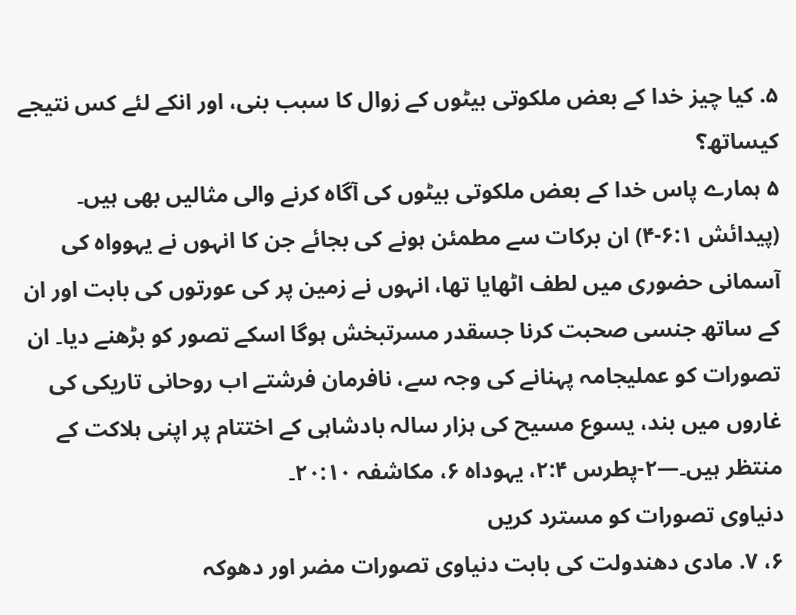۵. کیا چیز خدا کے بعض ملکوتی بیٹوں کے زوال کا سبب بنی، اور انکے لئے کس نتیجے کیساتھ؟
۵ ہمارے پاس خدا کے بعض ملکوتی بیٹوں کی آگاہ کرنے والی مثالیں بھی ہیں۔ (پیدائش ۶:۱-۴) ان برکات سے مطمئن ہونے کی بجائے جن کا انہوں نے یہوواہ کی آسمانی حضوری میں لطف اٹھایا تھا، انہوں نے زمین پر کی عورتوں کی بابت اور ان کے ساتھ جنسی صحبت کرنا جسقدر مسرتبخش ہوگا اسکے تصور کو بڑھنے دیا۔ ان تصورات کو عملیجامہ پہنانے کی وجہ سے، نافرمان فرشتے اب روحانی تاریکی کی غاروں میں بند، یسوع مسیح کی ہزار سالہ بادشاہی کے اختتام پر اپنی ہلاکت کے منتظر ہیں۔—۲-پطرس ۲:۴، یہوداہ ۶، مکاشفہ ۲۰:۱۰۔
دنیاوی تصورات کو مسترد کریں
۶، ۷. مادی دھندولت کی بابت دنیاوی تصورات مضر اور دھوکہ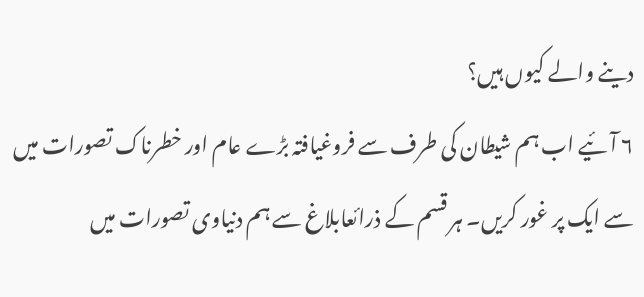دینے والے کیوں ہیں؟
۶ آئیے اب ہم شیطان کی طرف سے فروغیافتہ بڑے عام اور خطرناک تصورات میں سے ایک پر غور کریں۔ ہر قسم کے ذرائعابلاغ سے ہم دنیاوی تصورات میں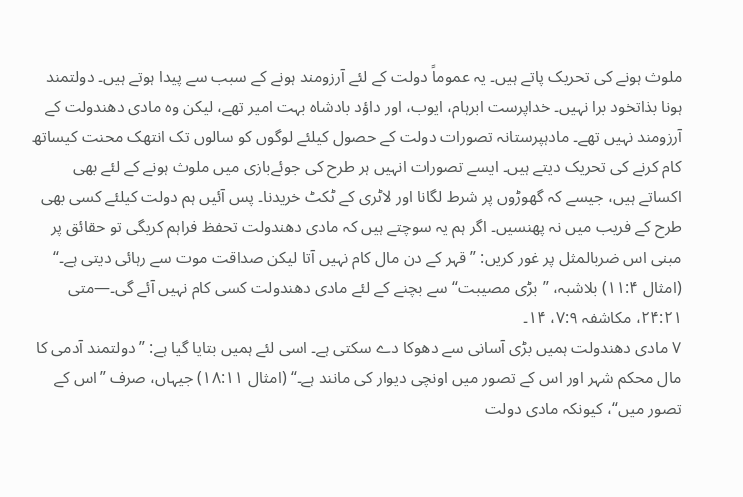ملوث ہونے کی تحریک پاتے ہیں۔ یہ عموماً دولت کے لئے آرزومند ہونے کے سبب سے پیدا ہوتے ہیں۔ دولتمند ہونا بذاتخود برا نہیں۔ خداپرست ابرہام، ایوب، اور داؤد بادشاہ بہت امیر تھے، لیکن وہ مادی دھندولت کے آرزومند نہیں تھے۔ مادہپرستانہ تصورات دولت کے حصول کیلئے لوگوں کو سالوں تک انتھک محنت کیساتھ کام کرنے کی تحریک دیتے ہیں۔ ایسے تصورات انہیں ہر طرح کی جوئےبازی میں ملوث ہونے کے لئے بھی اکساتے ہیں، جیسے کہ گھوڑوں پر شرط لگانا اور لاٹری کے ٹکٹ خریدنا۔ پس آئیں ہم دولت کیلئے کسی بھی طرح کے فریب میں نہ پھنسیں۔ اگر ہم یہ سوچتے ہیں کہ مادی دھندولت تحفظ فراہم کریگی تو حقائق پر مبنی اس ضربالمثل پر غور کریں: ”قہر کے دن مال کام نہیں آتا لیکن صداقت موت سے رہائی دیتی ہے۔“ (امثال ۱۱:۴) بلاشبہ، ”بڑی مصیبت“ سے بچنے کے لئے مادی دھندولت کسی کام نہیں آئے گی۔—متی ۲۴:۲۱، مکاشفہ ۷:۹، ۱۴۔
۷ مادی دھندولت ہمیں بڑی آسانی سے دھوکا دے سکتی ہے۔ اسی لئے ہمیں بتایا گیا ہے: ”دولتمند آدمی کا مال محکم شہر اور اس کے تصور میں اونچی دیوار کی مانند ہے۔“ (امثال ۱۸:۱۱) جیہاں، صرف ”اس کے تصور میں“، کیونکہ مادی دولت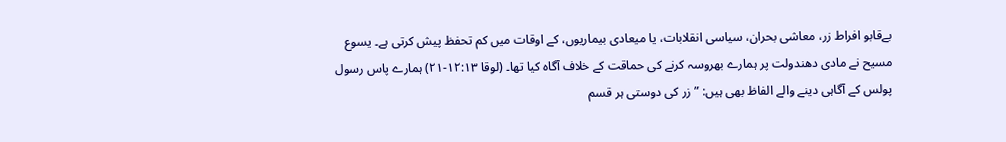بےقابو افراط زر، معاشی بحران، سیاسی انقلابات، یا میعادی بیماریوں، کے اوقات میں کم تحفظ پیش کرتی ہے۔ یسوع مسیح نے مادی دھندولت پر ہمارے بھروسہ کرنے کی حماقت کے خلاف آگاہ کیا تھا۔ (لوقا ۱۲:۱۳-۲۱) ہمارے پاس رسول پولس کے آگاہی دینے والے الفاظ بھی ہیں: ”زر کی دوستی ہر قسم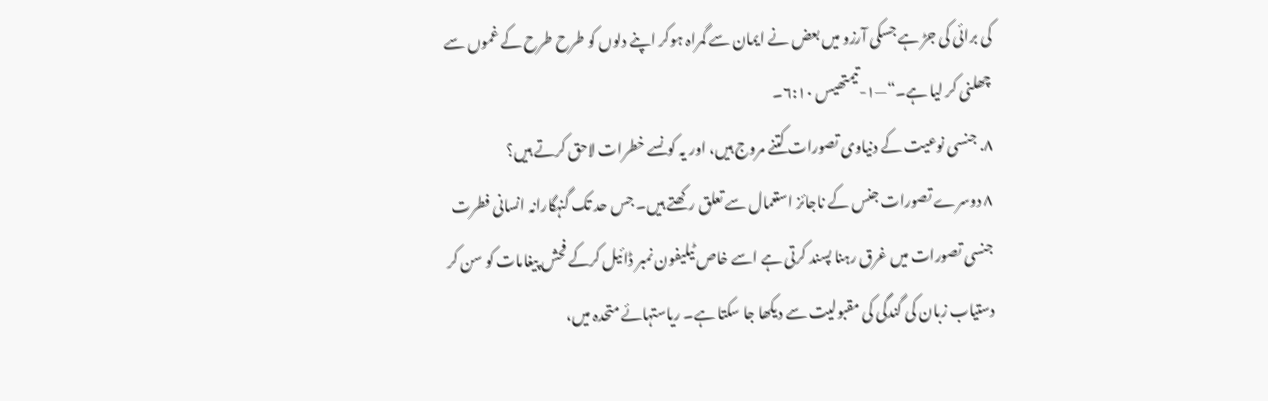کی برائی کی جڑ ہے جسکی آرزو میں بعض نے ایمان سے گمراہ ہوکر اپنے دلوں کو طرح طرح کے غموں سے چھلنی کر لیا ہے۔“—۱-تیمتھیس ۶:۱۰۔
۸. جنسی نوعیت کے دنیاوی تصورات کتنے مروج ہیں، اور یہ کونسے خطرات لاحق کرتے ہیں؟
۸ دوسرے تصورات جنس کے ناجائز استعمال سے تعلق رکھتے ہیں۔ جس حد تک گنہگارانہ انسانی فطرت جنسی تصورات میں غرق رہنا پسند کرتی ہے اسے خاص ٹیلیفون نمبر ڈائیل کرکے فحش پیغامات کو سن کر دستیاب زبان کی گندگی کی مقبولیت سے دیکھا جا سکتا ہے۔ ریاستہائے متحدہ میں،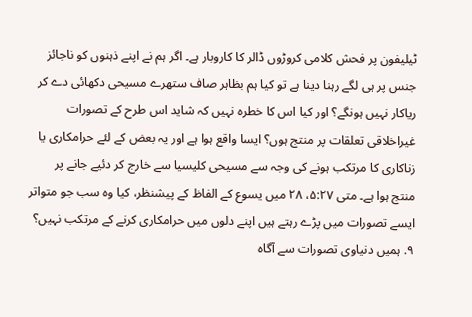ٹیلیفون پر فحش کلامی کروڑوں ڈالر کا کاروبار ہے۔ اگر ہم نے اپنے ذہنوں کو ناجائز جنس پر ہی لگے رہنا دینا ہے تو کیا ہم بظاہر صاف ستھرے مسیحی دکھائی دے کر ریاکار نہیں ہونگے؟ اور کیا اس کا خطرہ نہیں کہ شاید اس طرح کے تصورات غیراخلاقی تعلقات پر منتج ہوں؟ ایسا واقع ہوا ہے اور یہ بعض کے لئے حرامکاری یا زناکاری کا مرتکب ہونے کی وجہ سے مسیحی کلیسیا سے خارج کر دئیے جانے پر منتج ہوا ہے۔ متی ۵:۲۷، ۲۸ میں یسوع کے الفاظ کے پیشنظر، کیا وہ سب جو متواتر ایسے تصورات میں پڑے رہتے ہیں اپنے دلوں میں حرامکاری کرنے کے مرتکب نہیں؟
۹. ہمیں دنیاوی تصورات سے آگاہ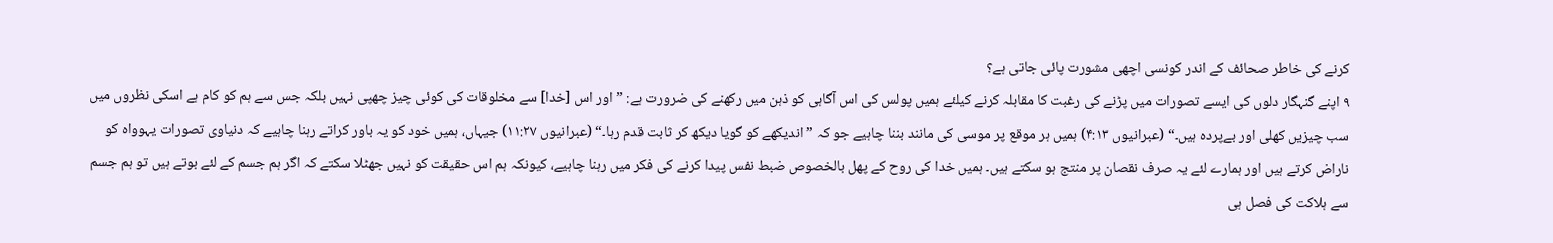کرنے کی خاطر صحائف کے اندر کونسی اچھی مشورت پائی جاتی ہے؟
۹ اپنے گنہگار دلوں کی ایسے تصورات میں پڑنے کی رغبت کا مقابلہ کرنے کیلئے ہمیں پولس کی اس آگاہی کو ذہن میں رکھنے کی ضرورت ہے: ”اور اس [خدا] سے مخلوقات کی کوئی چیز چھپی نہیں بلکہ جس سے ہم کو کام ہے اسکی نظروں میں سب چیزیں کھلی اور بےپردہ ہیں۔“ (عبرانیوں ۴:۱۳) ہمیں ہر موقع پر موسی کی مانند بننا چاہیے جو کہ ”اندیکھے کو گویا دیکھ کر ثابت قدم رہا۔“ (عبرانیوں ۱۱:۲۷) جیہاں، ہمیں خود کو یہ باور کراتے رہنا چاہیے کہ دنیاوی تصورات یہوواہ کو ناراض کرتے ہیں اور ہمارے لئے یہ صرف نقصان پر منتج ہو سکتے ہیں۔ ہمیں خدا کی روح کے پھل بالخصوص ضبط نفس پیدا کرنے کی فکر میں رہنا چاہیے، کیونکہ ہم اس حقیقت کو نہیں جھٹلا سکتے کہ اگر ہم جسم کے لئے بوتے ہیں تو ہم جسم سے ہلاکت کی فصل ہی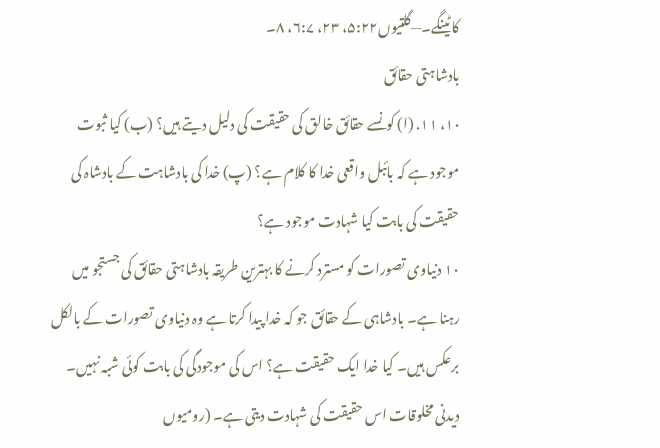کاٹینگے۔—گلتیوں۵:۲۲، ۲۳، ۶:۷، ۸۔
بادشاہتی حقائق
۱۰، ۱۱. (ا) کونسے حقائق خالق کی حقیقت کی دلیل دیتے ہیں؟ (ب) کیا ثبوت موجود ہے کہ بائبل واقعی خدا کا کلام ہے؟ (پ) خدا کی بادشاہت کے بادشاہ کی حقیقت کی بابت کیا شہادت موجود ہے؟
۱۰ دنیاوی تصورات کو مسترد کرنے کا بہترین طریقہ بادشاہتی حقائق کی جستجو میں رہنا ہے۔ بادشاہی کے حقائق جو کہ خدا پیدا کرتا ہے وہ دنیاوی تصورات کے بالکل برعکس ہیں۔ کیا خدا ایک حقیقت ہے؟ اس کی موجودگی کی بابت کوئی شبہ نہیں۔ دیدنی مخلوقات اس حقیقت کی شہادت دیتی ہے۔ (رومیوں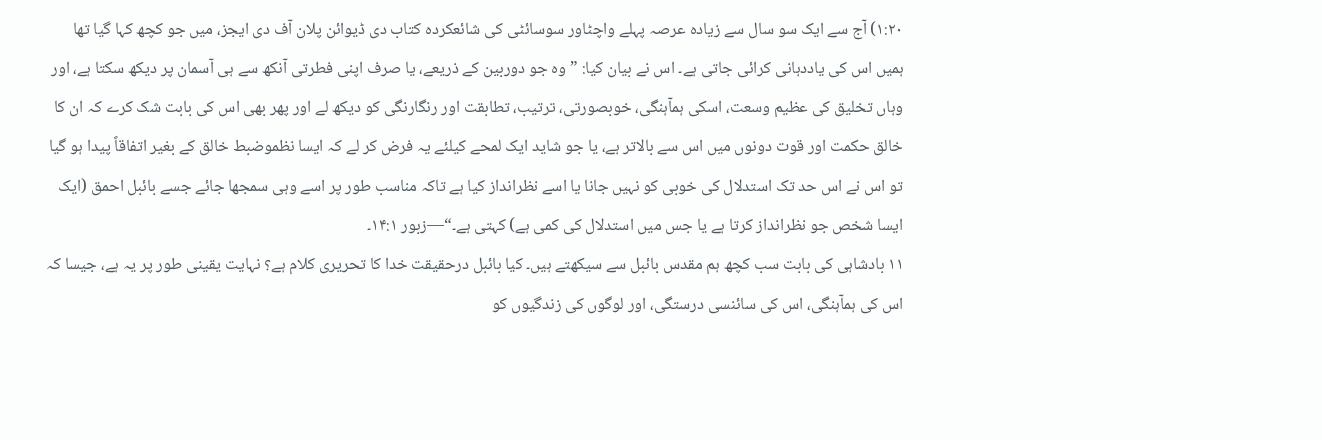۱:۲۰) آج سے ایک سو سال سے زیادہ عرصہ پہلے واچٹاور سوسائٹی کی شائعکردہ کتاب دی ڈیوائن پلان آف دی ایجز، میں جو کچھ کہا گیا تھا ہمیں اس کی یاددہانی کرائی جاتی ہے۔ اس نے بیان کیا: ”وہ جو دوربین کے ذریعے، یا صرف اپنی فطرتی آنکھ سے ہی آسمان پر دیکھ سکتا ہے، اور وہاں تخلیق کی عظیم وسعت، اسکی ہمآہنگی، خوبصورتی، ترتیب، تطابقت اور رنگارنگی کو دیکھ لے اور پھر بھی اس کی بابت شک کرے کہ ان کا خالق حکمت اور قوت دونوں میں اس سے بالاتر ہے، یا جو شاید ایک لمحے کیلئے یہ فرض کر لے کہ ایسا نظموضبط خالق کے بغیر اتفاقاً پیدا ہو گیا تو اس نے اس حد تک استدلال کی خوبی کو نہیں جانا یا اسے نظرانداز کیا ہے تاکہ مناسب طور پر اسے وہی سمجھا جائے جسے بائبل احمق (ایک ایسا شخص جو نظرانداز کرتا ہے یا جس میں استدلال کی کمی ہے) کہتی ہے۔“—زبور ۱۴:۱۔
۱۱ بادشاہی کی بابت سب کچھ ہم مقدس بائبل سے سیکھتے ہیں۔ کیا بائبل درحقیقت خدا کا تحریری کلام ہے؟ نہایت یقینی طور پر یہ ہے، جیسا کہ اس کی ہمآہنگی، اس کی سائنسی درستگی، اور لوگوں کی زندگیوں کو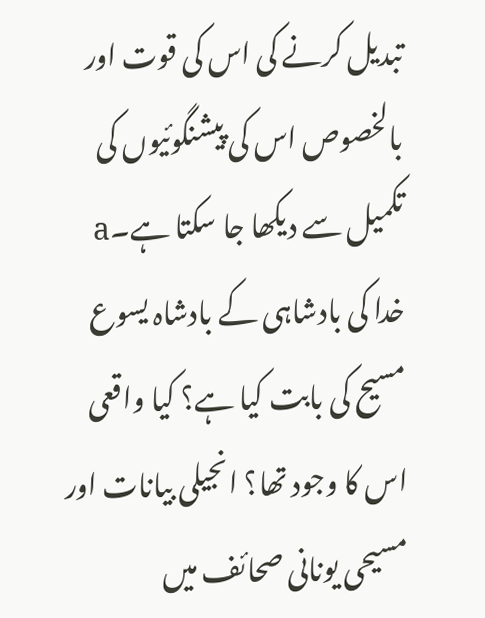تبدیل کرنے کی اس کی قوت اور بالخصوص اس کی پیشنگوئیوں کی تکمیل سے دیکھا جا سکتا ہے۔a خدا کی بادشاہی کے بادشاہ یسوع مسیح کی بابت کیا ہے؟ کیا واقعی اس کا وجود تھا؟ انجیلی بیانات اور مسیحی یونانی صحائف میں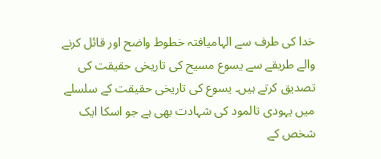خدا کی طرف سے الہامیافتہ خطوط واضح اور قائل کرنے والے طریقے سے یسوع مسیح کی تاریخی حقیقت کی تصدیق کرتے ہیں۔ یسوع کی تاریخی حقیقت کے سلسلے میں یہودی تالمود کی شہادت بھی ہے جو اسکا ایک شخص کے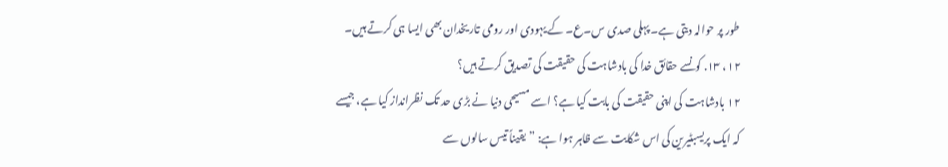طور پر حوالہ دیتی ہے۔ پہلی صدی س۔ع۔ کے یہودی اور رومی تاریخدان بھی ایسا ہی کرتے ہیں۔
۱۲، ۱۳. کونسے حقائق خدا کی بادشاہت کی حقیقت کی تصدیق کرتے ہیں؟
۱۲ بادشاہت کی اپنی حقیقت کی بابت کیا ہے؟ اسے مسیحی دنیا نے بڑی حد تک نظرانداز کیا ہے، جیسے کہ ایک پریسبٹیرین کی اس شکایت سے ظاہر ہوا ہے: ”یقیناً تیس سالوں سے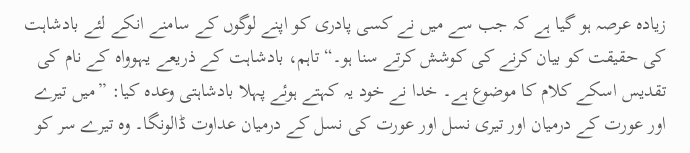زیادہ عرصہ ہو گیا ہے کہ جب سے میں نے کسی پادری کو اپنے لوگوں کے سامنے انکے لئے بادشاہت کی حقیقت کو بیان کرنے کی کوشش کرتے سنا ہو۔“ تاہم، بادشاہت کے ذریعے یہوواہ کے نام کی تقدیس اسکے کلام کا موضوع ہے۔ خدا نے خود یہ کہتے ہوئے پہلا بادشاہتی وعدہ کیا: ”میں تیرے اور عورت کے درمیان اور تیری نسل اور عورت کی نسل کے درمیان عداوت ڈالونگا۔ وہ تیرے سر کو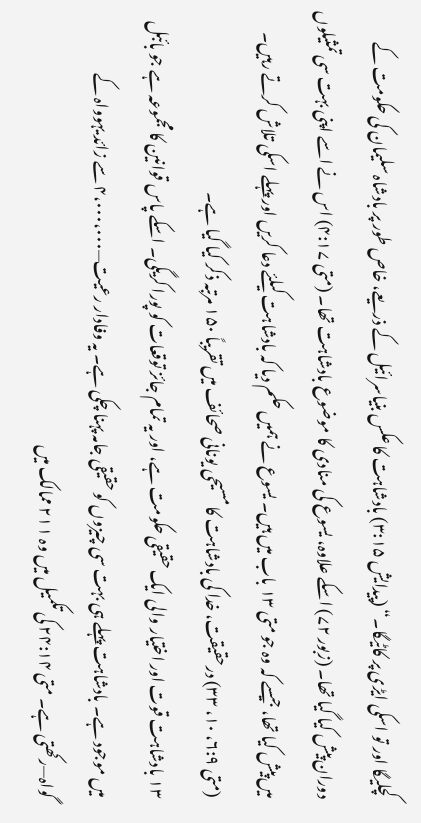کچلیگا اور تو اسکی ایڑی پر کاٹیگا۔“ (پیدایش ۳:۱۵) بادشاہت کا عکس بنیاسرائیل کے ذریعے، خاص طور پر بادشاہ سلیمان کی حکومت کے دوران پیش کیا گیا تھا۔ (زبور ۷۲) اسکے علاوہ، یسوع کی منادی کا موضوع بادشاہت تھا۔ (متی ۴:۱۷) اس نے اسے اپنی بہت سی تمثیلوں میں پیش کیا تھا، جیسے کہ وہ جو متی ۱۳ باب میں ہیں۔ یسوع نے ہمیں حکم دیا کہ بادشاہت کیلئے دعا کریں اور پہلے اسکی تلاش کرتے رہیں۔ (متی ۶:۹، ۱۰، ۳۳) درحقیقت، خدا کی بادشاہت کا مسیحی یونانی صحائف میں تقریباً ۱۵۰ مرتبہ ذکر کیا گیا ہے۔
۱۳ بادشاہت قوت اور اختیار والی ایک حقیقی حکومت ہے، اور یہ تمام جائز توقعات کو پورا کریگی۔ اسکے پاس قوانین کا مجموعہ ہے جو بائبل میں موجود ہے۔ بادشاہت پہلے ہی بہت سی چیزوں کو حقیقی جامہ پہنا چکی ہے۔ یہ وفادار رعیت—۴،۰۰۰،۰۰۰ سے زائد یہوواہ کے گواہ—رکھتی ہے۔ متی ۲۴:۱۴ کی تکمیل میں وہ ۲۱۱ ممالک میں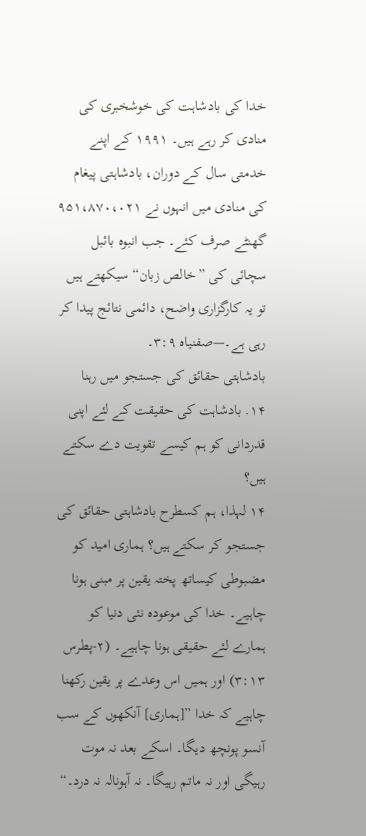خدا کی بادشاہت کی خوشخبری کی منادی کر رہے ہیں۔ ۱۹۹۱ کے اپنے خدمتی سال کے دوران، بادشاہتی پیغام کی منادی میں انہوں نے ۹۵۱،۸۷۰،۰۲۱ گھنٹے صرف کئے۔ جب انبوہ بائبل سچائی کی ”خالص زبان“ سیکھتے ہیں تو یہ کارگزاری واضح، دائمی نتائج پیدا کر رہی ہے۔—صفنیاہ ۳:۹۔
بادشاہتی حقائق کی جستجو میں رہنا
۱۴. بادشاہت کی حقیقت کے لئے اپنی قدردانی کو ہم کیسے تقویت دے سکتے ہیں؟
۱۴ لہذا، ہم کسطرح بادشاہتی حقائق کی جستجو کر سکتے ہیں؟ ہماری امید کو مضبوطی کیساتھ پختہ یقین پر مبنی ہونا چاہیے۔ خدا کی موعودہ نئی دنیا کو ہمارے لئے حقیقی ہونا چاہیے۔ (۲-پطرس ۳:۱۳) اور ہمیں اس وعدے پر یقین رکھنا چاہیے کہ خدا ”[ہماری] آنکھوں کے سب آنسو پونچھ دیگا۔ اسکے بعد نہ موت رہیگی اور نہ ماتم رہیگا۔ نہ آہونالہ نہ درد۔“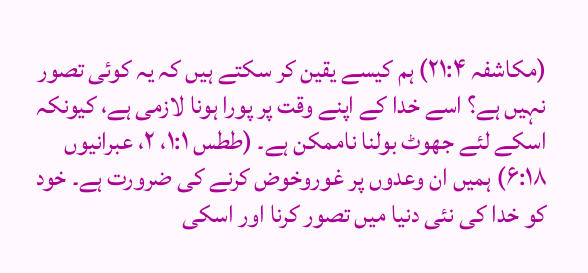(مکاشفہ ۲۱:۴) ہم کیسے یقین کر سکتے ہیں کہ یہ کوئی تصور نہیں ہے؟ اسے خدا کے اپنے وقت پر پورا ہونا لازمی ہے، کیونکہ اسکے لئے جھوٹ بولنا ناممکن ہے۔ (ططس ۱:۱، ۲، عبرانیوں ۶:۱۸) ہمیں ان وعدوں پر غوروخوض کرنے کی ضرورت ہے۔ خود کو خدا کی نئی دنیا میں تصور کرنا اور اسکی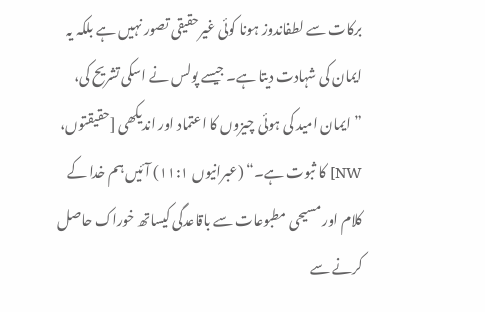برکات سے لطفاندوز ہونا کوئی غیرحقیقی تصور نہیں ہے بلکہ یہ ایمان کی شہادت دیتا ہے۔ جیسے پولس نے اسکی تشریح کی، ”ایمان امید کی ہوئی چیزوں کا اعتماد اور اندیکھی [حقیقتوں، NW] کا ثبوت ہے۔“ (عبرانیوں ۱۱:۱) آئیں ہم خدا کے کلام اور مسیحی مطبوعات سے باقاعدگی کیساتھ خوراک حاصل کرنے سے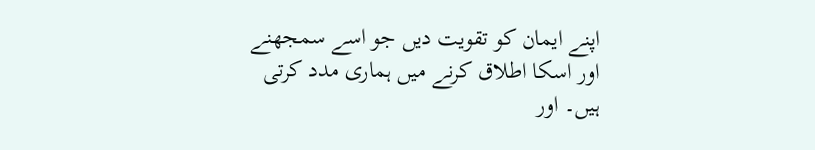اپنے ایمان کو تقویت دیں جو اسے سمجھنے اور اسکا اطلاق کرنے میں ہماری مدد کرتی ہیں۔ اور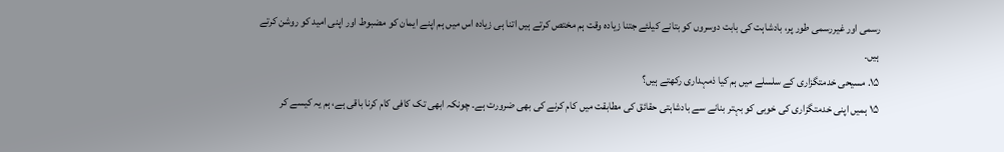رسمی اور غیررسمی طور پر، بادشاہت کی بابت دوسروں کو بتانے کیلئے جتنا زیادہ وقت ہم مختص کرتے ہیں اتنا ہی زیادہ اس میں ہم اپنے ایمان کو مضبوط اور اپنی امید کو روشن کرتے ہیں۔
۱۵. مسیحی خدمتگزاری کے سلسلے میں ہم کیا ذمہداری رکھتے ہیں؟
۱۵ ہمیں اپنی خدمتگزاری کی خوبی کو بہتر بنانے سے بادشاہتی حقائق کی مطابقت میں کام کرنے کی بھی ضرورت ہے۔ چونکہ ابھی تک کافی کام کرنا باقی ہے، ہم یہ کیسے کر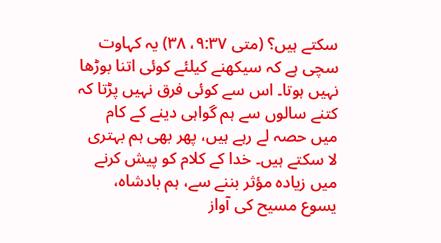سکتے ہیں؟ (متی ۹:۳۷، ۳۸) یہ کہاوت سچی ہے کہ سیکھنے کیلئے کوئی اتنا بوڑھا نہیں ہوتا۔ اس سے کوئی فرق نہیں پڑتا کہ کتنے سالوں سے ہم گواہی دینے کے کام میں حصہ لے رہے ہیں، پھر بھی ہم بہتری لا سکتے ہیں۔ خدا کے کلام کو پیش کرنے میں زیادہ مؤثر بننے سے، ہم بادشاہ، یسوع مسیح کی آواز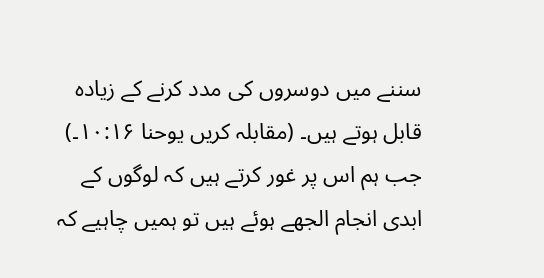سننے میں دوسروں کی مدد کرنے کے زیادہ قابل ہوتے ہیں۔ (مقابلہ کریں یوحنا ۱۰:۱۶۔) جب ہم اس پر غور کرتے ہیں کہ لوگوں کے ابدی انجام الجھے ہوئے ہیں تو ہمیں چاہیے کہ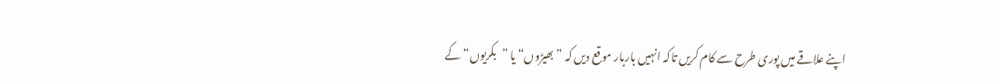اپنے علاقے میں پوری طرح سے کام کریں تاکہ انہیں باربار موقع دیں کہ ”بھیڑوں“ یا ”بکریوں“ کے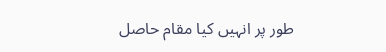طور پر انہیں کیا مقام حاصل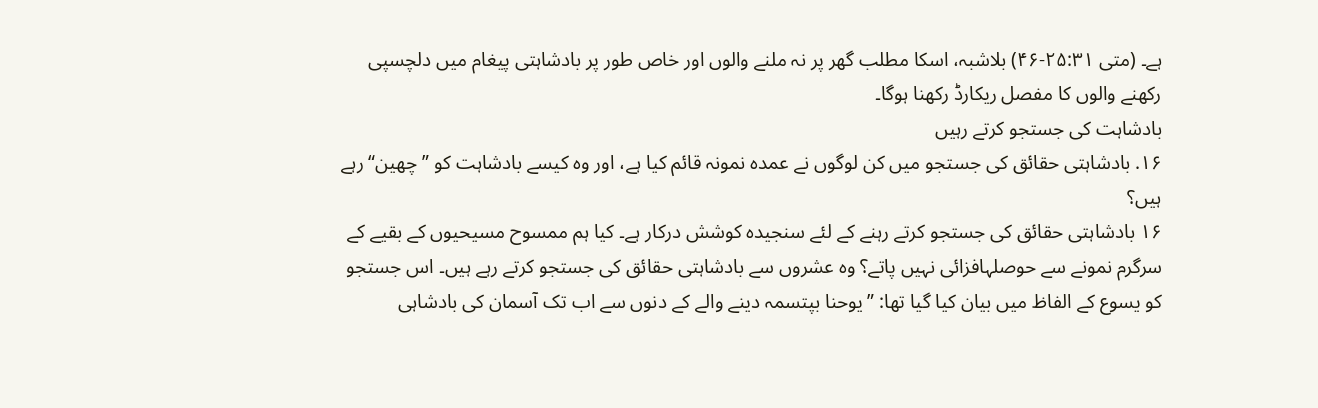ہے۔ (متی ۲۵:۳۱-۴۶) بلاشبہ، اسکا مطلب گھر پر نہ ملنے والوں اور خاص طور پر بادشاہتی پیغام میں دلچسپی رکھنے والوں کا مفصل ریکارڈ رکھنا ہوگا۔
بادشاہت کی جستجو کرتے رہیں
۱۶. بادشاہتی حقائق کی جستجو میں کن لوگوں نے عمدہ نمونہ قائم کیا ہے، اور وہ کیسے بادشاہت کو ”چھین“ رہے ہیں؟
۱۶ بادشاہتی حقائق کی جستجو کرتے رہنے کے لئے سنجیدہ کوشش درکار ہے۔ کیا ہم ممسوح مسیحیوں کے بقیے کے سرگرم نمونے سے حوصلہافزائی نہیں پاتے؟ وہ عشروں سے بادشاہتی حقائق کی جستجو کرتے رہے ہیں۔ اس جستجو کو یسوع کے الفاظ میں بیان کیا گیا تھا: ”یوحنا بپتسمہ دینے والے کے دنوں سے اب تک آسمان کی بادشاہی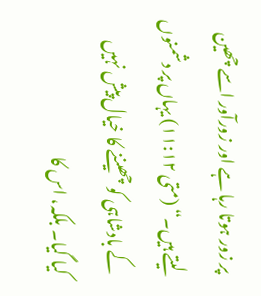پر زور ہوتا رہا ہے اور زورآور اسے چھین لیتے ہیں۔“ (متی ۱۱:۱۲) یہاں پر دشمنوں کے بادشاہی کو چھیننے کا خیال پیش نہیں کیا گیا۔ بلکہ، اس کا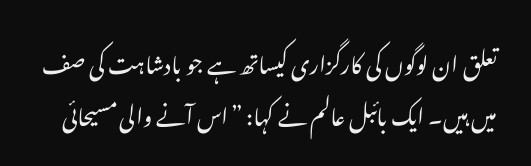تعلق ان لوگوں کی کارگزاری کیساتھ ہے جو بادشاہت کی صف میں ہیں۔ ایک بائبل عالم نے کہا: ”اس آنے والی مسیحائی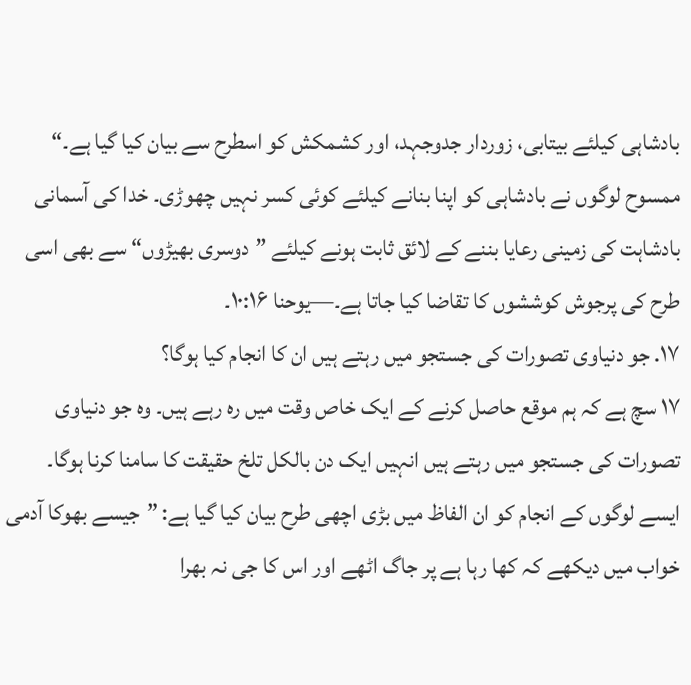بادشاہی کیلئے بیتابی، زوردار جدوجہد، اور کشمکش کو اسطرح سے بیان کیا گیا ہے۔“ ممسوح لوگوں نے بادشاہی کو اپنا بنانے کیلئے کوئی کسر نہیں چھوڑی۔ خدا کی آسمانی بادشاہت کی زمینی رعایا بننے کے لائق ثابت ہونے کیلئے ”دوسری بھیڑوں“ سے بھی اسی طرح کی پرجوش کوششوں کا تقاضا کیا جاتا ہے۔—یوحنا ۱۰:۱۶۔
۱۷. جو دنیاوی تصورات کی جستجو میں رہتے ہیں ان کا انجام کیا ہوگا؟
۱۷ سچ ہے کہ ہم موقع حاصل کرنے کے ایک خاص وقت میں رہ رہے ہیں۔ وہ جو دنیاوی تصورات کی جستجو میں رہتے ہیں انہیں ایک دن بالکل تلخ حقیقت کا سامنا کرنا ہوگا۔ ایسے لوگوں کے انجام کو ان الفاظ میں بڑی اچھی طرح بیان کیا گیا ہے: ”جیسے بھوکا آدمی خواب میں دیکھے کہ کھا رہا ہے پر جاگ اٹھے اور اس کا جی نہ بھرا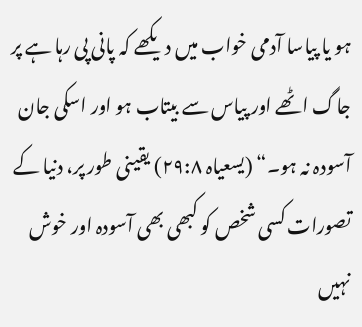ہو یا پیاسا آدمی خواب میں دیکھے کہ پانی پی رہا ہے پر جاگ اٹھے اور پیاس سے بیتاب ہو اور اسکی جان آسودہ نہ ہو۔“ (یسعیاہ ۲۹:۸) یقینی طور پر، دنیا کے تصورات کسی شخص کو کبھی بھی آسودہ اور خوش نہیں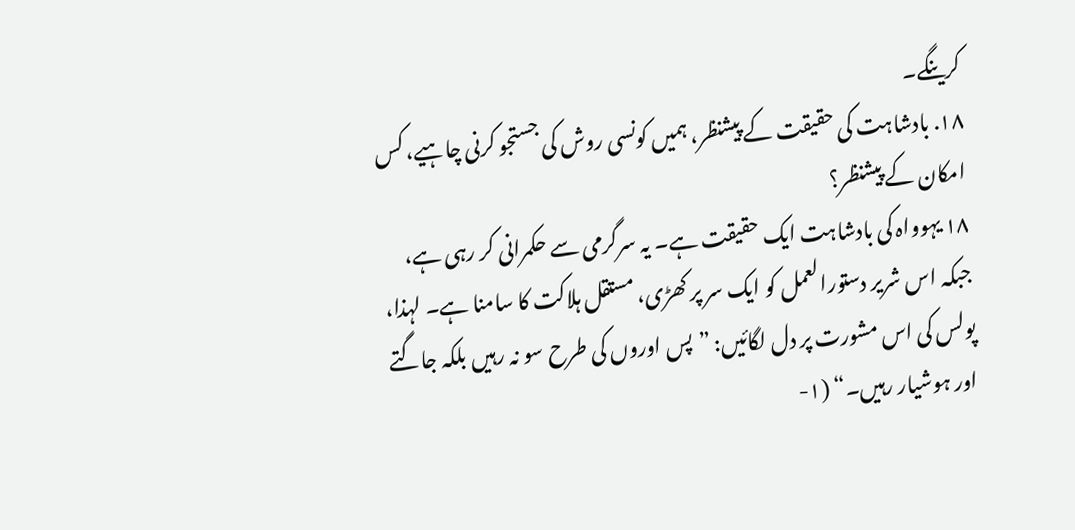کرینگے۔
۱۸. بادشاہت کی حقیقت کے پیشنظر، ہمیں کونسی روش کی جستجو کرنی چاہیے، کس امکان کے پیشنظر؟
۱۸ یہوواہ کی بادشاہت ایک حقیقت ہے۔ یہ سرگرمی سے حکمرانی کر رہی ہے، جبکہ اس شریر دستورالعمل کو ایک سر پر کھڑی، مستقل ہلاکت کا سامنا ہے۔ لہذا، پولس کی اس مشورت پر دل لگائیں: ”پس اوروں کی طرح سو نہ رہیں بلکہ جاگتے اور ہوشیار رہیں۔“ (۱-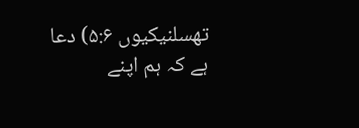تھسلنیکیوں ۵:۶) دعا ہے کہ ہم اپنے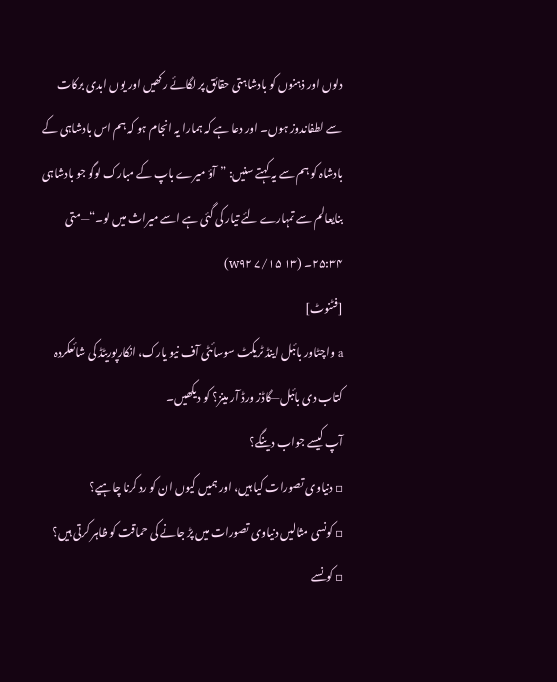دلوں اور ذہنوں کو بادشاہتی حقائق پر لگائے رکھیں اور یوں ابدی برکات سے لطفاندوز ہوں۔ اور دعا ہے کہ ہمارا یہ انجام ہو کہ ہم اس بادشاہی کے بادشاہ کو ہم سے یہ کہتے سنیں: ”آؤ میرے باپ کے مبارک لوگو جو بادشاہی بنایعالم سے تمہارے لئے تیار کی گئی ہے اسے میراث میں لو۔“—متی ۲۵:۳۴۔ (۱۳ ۷/۱۵ w۹۲)
[فٹنوٹ]
a واچٹاور بائبل اینڈ ٹریکٹ سوسائٹی آف نیو یارک، انکارپوریٹڈ کی شائعکردہ کتاب دی بائبل—گاڈز ورڈ آر مینز؟ کو دیکھیں۔
آپ کیسے جواب دینگے؟
▫ دنیاوی تصورات کیا ہیں، اور ہمیں کیوں ان کو رد کرنا چاہیے؟
▫ کونسی مثالیں دنیاوی تصورات میں پڑ جانے کی حماقت کو ظاہر کرتی ہیں؟
▫ کونسے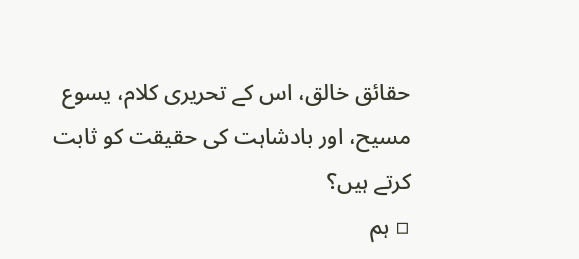حقائق خالق، اس کے تحریری کلام، یسوع مسیح، اور بادشاہت کی حقیقت کو ثابت کرتے ہیں؟
▫ ہم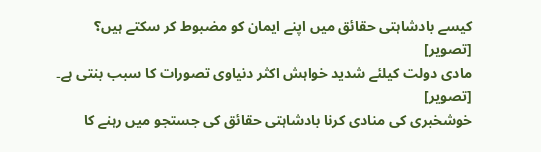کیسے بادشاہتی حقائق میں اپنے ایمان کو مضبوط کر سکتے ہیں؟
[تصویر]
مادی دولت کیلئے شدید خواہش اکثر دنیاوی تصورات کا سبب بنتی ہے۔
[تصویر]
خوشخبری کی منادی کرنا بادشاہتی حقائق کی جستجو میں رہنے کا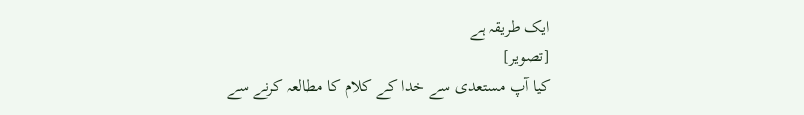ایک طریقہ ہے
[تصویر]
کیا آپ مستعدی سے خدا کے کلام کا مطالعہ کرنے سے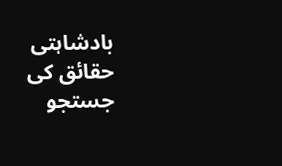بادشاہتی حقائق کی جستجو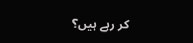کر رہے ہیں؟